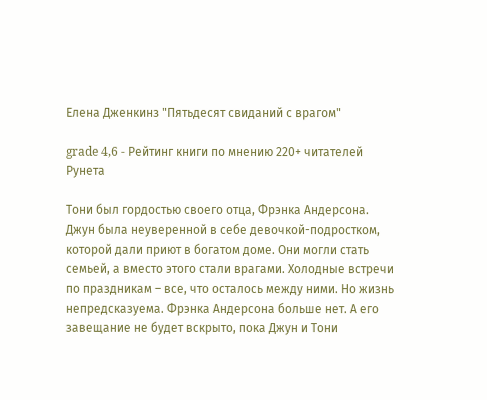Елена Дженкинз "Пятьдесят свиданий с врагом"

grade 4,6 - Рейтинг книги по мнению 220+ читателей Рунета

Тони был гордостью своего отца, Фрэнка Андерсона. Джун была неуверенной в себе девочкой-подростком, которой дали приют в богатом доме. Они могли стать семьей, а вместо этого стали врагами. Холодные встречи по праздникам – все, что осталось между ними. Но жизнь непредсказуема. Фрэнка Андерсона больше нет. А его завещание не будет вскрыто, пока Джун и Тони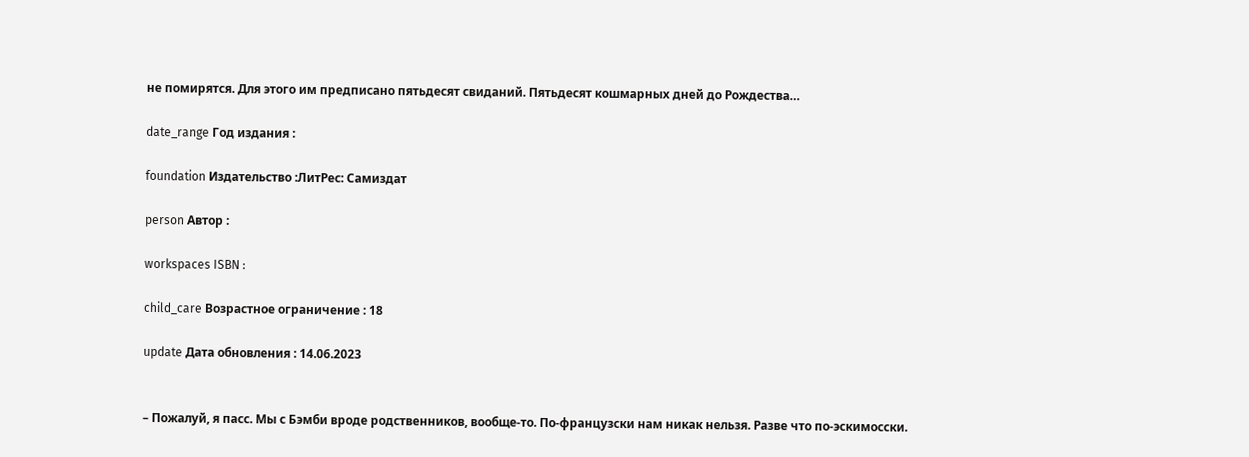не помирятся. Для этого им предписано пятьдесят свиданий. Пятьдесят кошмарных дней до Рождества…

date_range Год издания :

foundation Издательство :ЛитРес: Самиздат

person Автор :

workspaces ISBN :

child_care Возрастное ограничение : 18

update Дата обновления : 14.06.2023


– Пожалуй, я пасс. Мы с Бэмби вроде родственников, вообще-то. По-французски нам никак нельзя. Разве что по-эскимосски.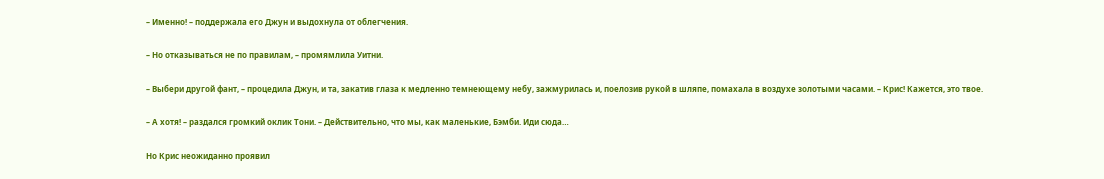– Именно! – поддержала его Джун и выдохнула от облегчения.

– Но отказываться не по правилам, – промямлила Уитни.

– Выбери другой фант, – процедила Джун, и та, закатив глаза к медленно темнеющему небу, зажмурилась и, поелозив рукой в шляпе, помахала в воздухе золотыми часами. – Крис! Кажется, это твое.

– А хотя! – раздался громкий оклик Тони. – Действительно, что мы, как маленькие, Бэмби. Иди сюда…

Но Крис неожиданно проявил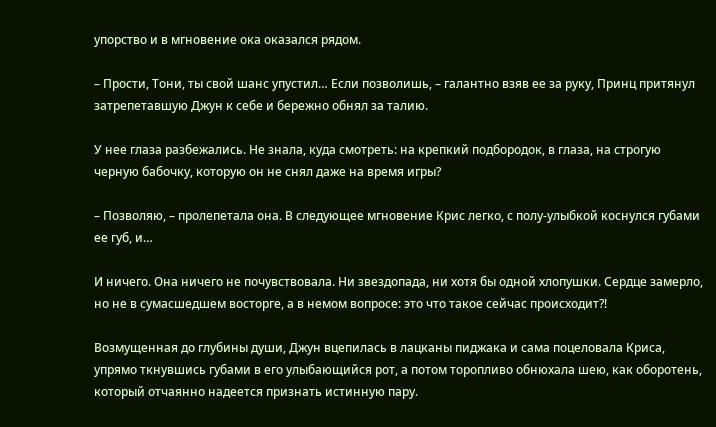упорство и в мгновение ока оказался рядом.

– Прости, Тони, ты свой шанс упустил… Если позволишь, – галантно взяв ее за руку, Принц притянул затрепетавшую Джун к себе и бережно обнял за талию.

У нее глаза разбежались. Не знала, куда смотреть: на крепкий подбородок, в глаза, на строгую черную бабочку, которую он не снял даже на время игры?

– Позволяю, – пролепетала она. В следующее мгновение Крис легко, с полу-улыбкой коснулся губами ее губ, и…

И ничего. Она ничего не почувствовала. Ни звездопада, ни хотя бы одной хлопушки. Сердце замерло, но не в сумасшедшем восторге, а в немом вопросе: это что такое сейчас происходит?!

Возмущенная до глубины души, Джун вцепилась в лацканы пиджака и сама поцеловала Криса, упрямо ткнувшись губами в его улыбающийся рот, а потом торопливо обнюхала шею, как оборотень, который отчаянно надеется признать истинную пару.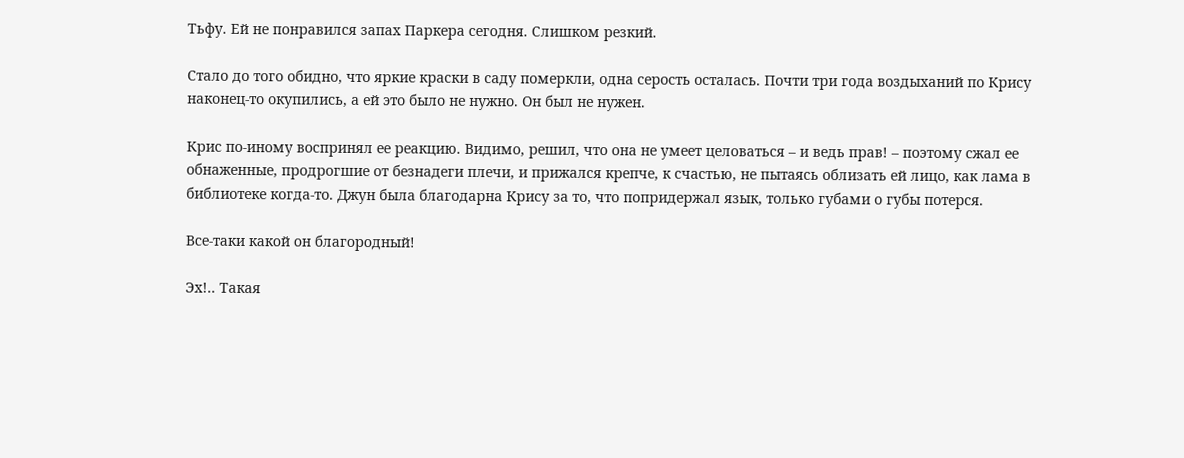Тьфу. Ей не понравился запах Паркера сегодня. Слишком резкий.

Стало до того обидно, что яркие краски в саду померкли, одна серость осталась. Почти три года воздыханий по Крису наконец-то окупились, а ей это было не нужно. Он был не нужен.

Крис по-иному воспринял ее реакцию. Видимо, решил, что она не умеет целоваться – и ведь прав! – поэтому сжал ее обнаженные, продрогшие от безнадеги плечи, и прижался крепче, к счастью, не пытаясь облизать ей лицо, как лама в библиотеке когда-то. Джун была благодарна Крису за то, что попридержал язык, только губами о губы потерся.

Все-таки какой он благородный!

Эх!.. Такая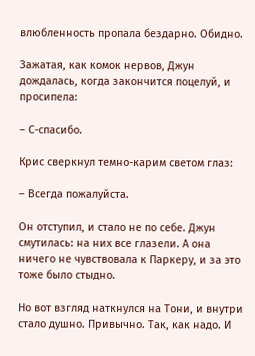влюбленность пропала бездарно. Обидно.

Зажатая, как комок нервов, Джун дождалась, когда закончится поцелуй, и просипела:

– С-спасибо.

Крис сверкнул темно-карим светом глаз:

– Всегда пожалуйста.

Он отступил, и стало не по себе. Джун смутилась: на них все глазели. А она ничего не чувствовала к Паркеру, и за это тоже было стыдно.

Но вот взгляд наткнулся на Тони, и внутри стало душно. Привычно. Так, как надо. И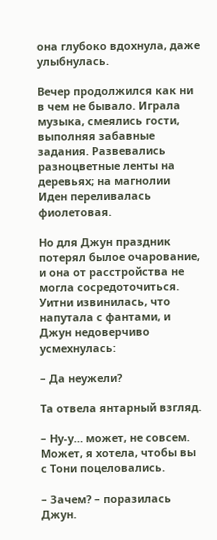она глубоко вдохнула, даже улыбнулась.

Вечер продолжился как ни в чем не бывало. Играла музыка, смеялись гости, выполняя забавные задания. Развевались разноцветные ленты на деревьях; на магнолии Иден переливалась фиолетовая.

Но для Джун праздник потерял былое очарование, и она от расстройства не могла сосредоточиться. Уитни извинилась, что напутала с фантами, и Джун недоверчиво усмехнулась:

– Да неужели?

Та отвела янтарный взгляд.

– Ну-у… может, не совсем. Может, я хотела, чтобы вы с Тони поцеловались.

– Зачем? – поразилась Джун.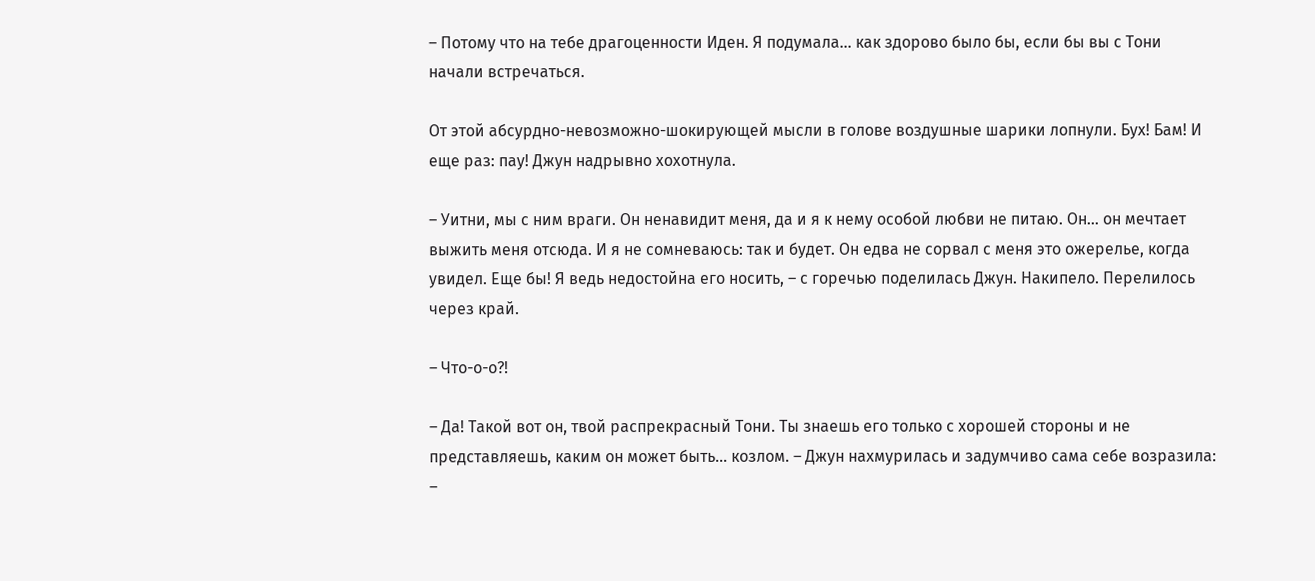– Потому что на тебе драгоценности Иден. Я подумала… как здорово было бы, если бы вы с Тони начали встречаться.

От этой абсурдно-невозможно-шокирующей мысли в голове воздушные шарики лопнули. Бух! Бам! И еще раз: пау! Джун надрывно хохотнула.

– Уитни, мы с ним враги. Он ненавидит меня, да и я к нему особой любви не питаю. Он… он мечтает выжить меня отсюда. И я не сомневаюсь: так и будет. Он едва не сорвал с меня это ожерелье, когда увидел. Еще бы! Я ведь недостойна его носить, – с горечью поделилась Джун. Накипело. Перелилось через край.

– Что-о-о?!

– Да! Такой вот он, твой распрекрасный Тони. Ты знаешь его только с хорошей стороны и не представляешь, каким он может быть… козлом. – Джун нахмурилась и задумчиво сама себе возразила: –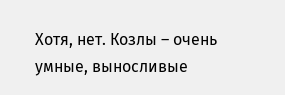Хотя, нет. Козлы – очень умные, выносливые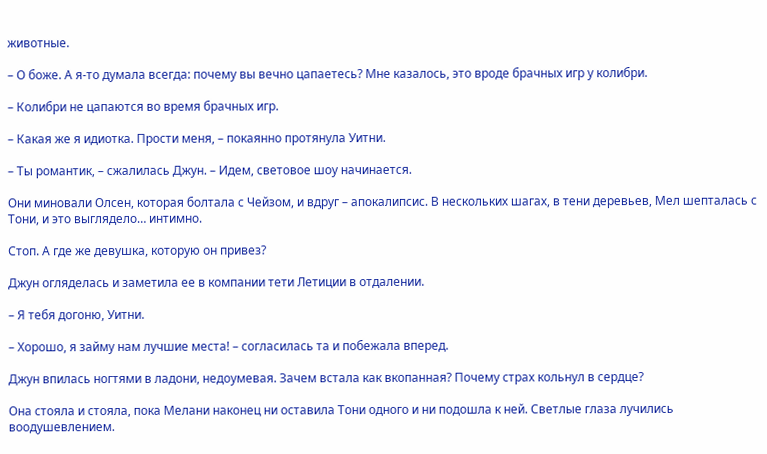животные.

– О боже. А я-то думала всегда: почему вы вечно цапаетесь? Мне казалось, это вроде брачных игр у колибри.

– Колибри не цапаются во время брачных игр.

– Какая же я идиотка. Прости меня, – покаянно протянула Уитни.

– Ты романтик, – сжалилась Джун. – Идем, световое шоу начинается.

Они миновали Олсен, которая болтала с Чейзом, и вдруг – апокалипсис. В нескольких шагах, в тени деревьев, Мел шепталась с Тони, и это выглядело… интимно.

Стоп. А где же девушка, которую он привез?

Джун огляделась и заметила ее в компании тети Летиции в отдалении.

– Я тебя догоню, Уитни.

– Хорошо, я займу нам лучшие места! – согласилась та и побежала вперед.

Джун впилась ногтями в ладони, недоумевая. Зачем встала как вкопанная? Почему страх кольнул в сердце?

Она стояла и стояла, пока Мелани наконец ни оставила Тони одного и ни подошла к ней. Светлые глаза лучились воодушевлением.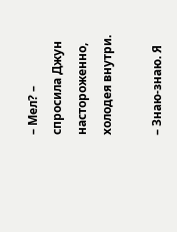– Мел? – спросила Джун настороженно, холодея внутри.

– Знаю-знаю. Я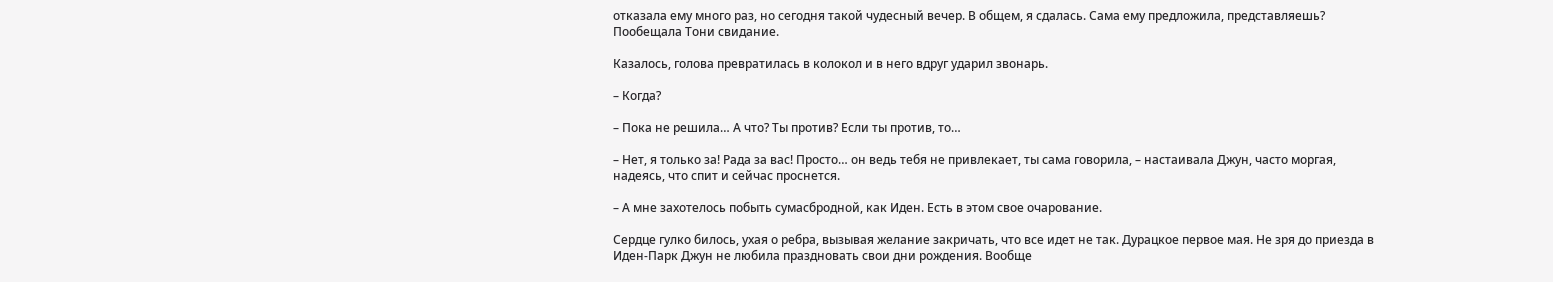отказала ему много раз, но сегодня такой чудесный вечер. В общем, я сдалась. Сама ему предложила, представляешь? Пообещала Тони свидание.

Казалось, голова превратилась в колокол и в него вдруг ударил звонарь.

– Когда?

– Пока не решила… А что? Ты против? Если ты против, то…

– Нет, я только за! Рада за вас! Просто… он ведь тебя не привлекает, ты сама говорила, – настаивала Джун, часто моргая, надеясь, что спит и сейчас проснется.

– А мне захотелось побыть сумасбродной, как Иден. Есть в этом свое очарование.

Сердце гулко билось, ухая о ребра, вызывая желание закричать, что все идет не так. Дурацкое первое мая. Не зря до приезда в Иден-Парк Джун не любила праздновать свои дни рождения. Вообще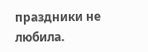праздники не любила.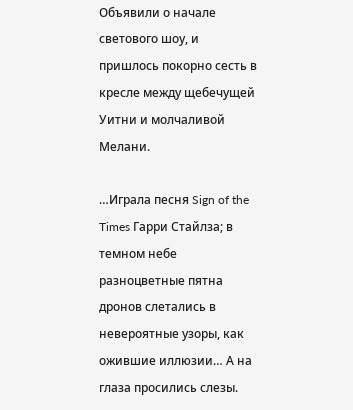Объявили о начале светового шоу, и пришлось покорно сесть в кресле между щебечущей Уитни и молчаливой Мелани.

…Играла песня Sign of the Times Гарри Стайлза; в темном небе разноцветные пятна дронов слетались в невероятные узоры, как ожившие иллюзии… А на глаза просились слезы.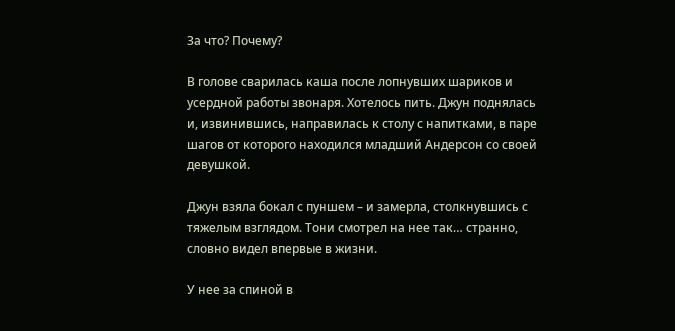За что? Почему?

В голове сварилась каша после лопнувших шариков и усердной работы звонаря. Хотелось пить. Джун поднялась и, извинившись, направилась к столу с напитками, в паре шагов от которого находился младший Андерсон со своей девушкой.

Джун взяла бокал с пуншем – и замерла, столкнувшись с тяжелым взглядом. Тони смотрел на нее так… странно, словно видел впервые в жизни.

У нее за спиной в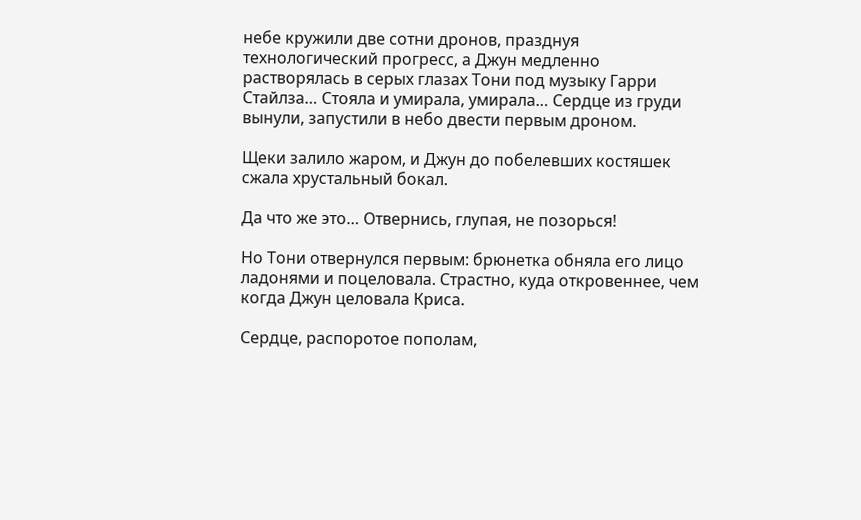небе кружили две сотни дронов, празднуя технологический прогресс, а Джун медленно растворялась в серых глазах Тони под музыку Гарри Стайлза… Стояла и умирала, умирала… Сердце из груди вынули, запустили в небо двести первым дроном.

Щеки залило жаром, и Джун до побелевших костяшек сжала хрустальный бокал.

Да что же это… Отвернись, глупая, не позорься!

Но Тони отвернулся первым: брюнетка обняла его лицо ладонями и поцеловала. Страстно, куда откровеннее, чем когда Джун целовала Криса.

Сердце, распоротое пополам,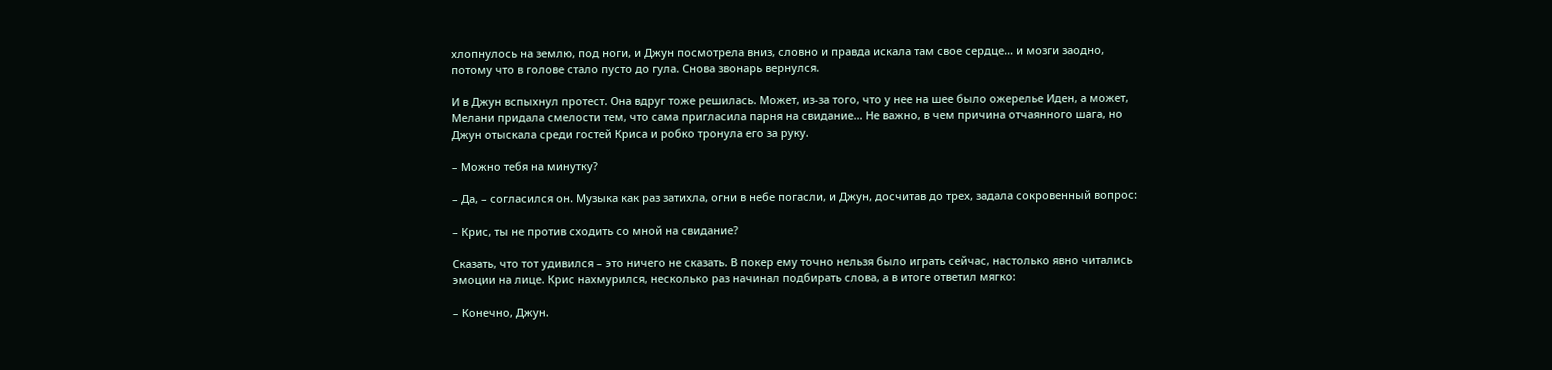хлопнулось на землю, под ноги, и Джун посмотрела вниз, словно и правда искала там свое сердце… и мозги заодно, потому что в голове стало пусто до гула. Снова звонарь вернулся.

И в Джун вспыхнул протест. Она вдруг тоже решилась. Может, из-за того, что у нее на шее было ожерелье Иден, а может, Мелани придала смелости тем, что сама пригласила парня на свидание… Не важно, в чем причина отчаянного шага, но Джун отыскала среди гостей Криса и робко тронула его за руку.

– Можно тебя на минутку?

– Да, – согласился он. Музыка как раз затихла, огни в небе погасли, и Джун, досчитав до трех, задала сокровенный вопрос:

– Крис, ты не против сходить со мной на свидание?

Сказать, что тот удивился – это ничего не сказать. В покер ему точно нельзя было играть сейчас, настолько явно читались эмоции на лице. Крис нахмурился, несколько раз начинал подбирать слова, а в итоге ответил мягко:

– Конечно, Джун.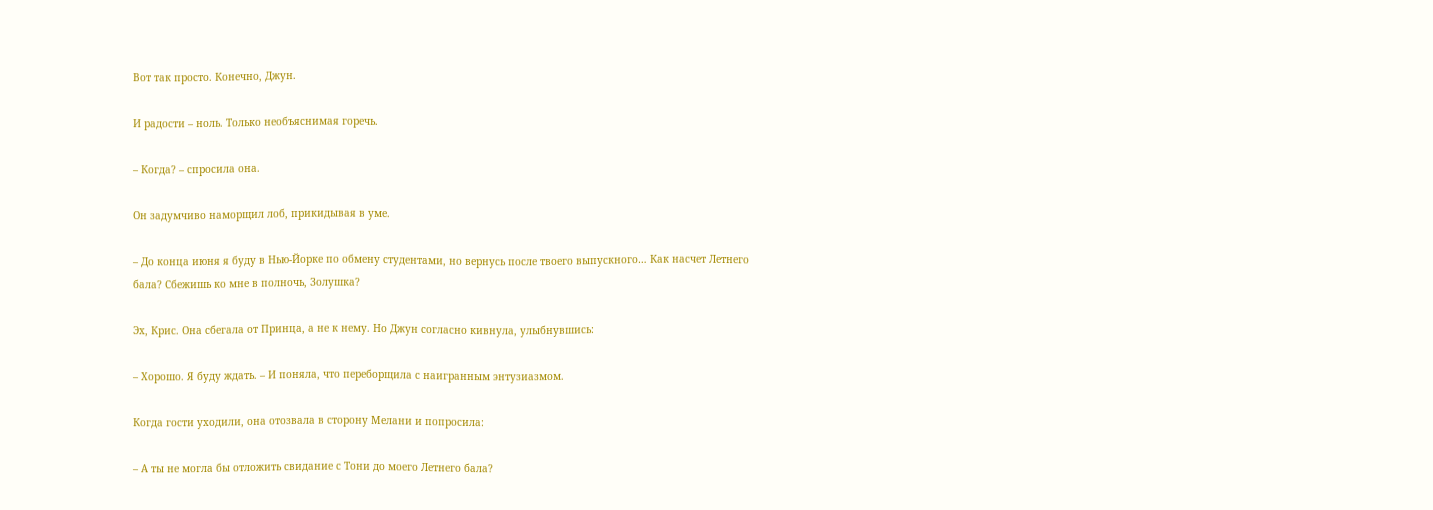Вот так просто. Конечно, Джун.

И радости – ноль. Только необъяснимая горечь.

– Когда? – спросила она.

Он задумчиво наморщил лоб, прикидывая в уме.

– До конца июня я буду в Нью-Йорке по обмену студентами, но вернусь после твоего выпускного… Как насчет Летнего бала? Сбежишь ко мне в полночь, Золушка?

Эх, Крис. Она сбегала от Принца, а не к нему. Но Джун согласно кивнула, улыбнувшись:

– Хорошо. Я буду ждать. – И поняла, что переборщила с наигранным энтузиазмом.

Когда гости уходили, она отозвала в сторону Мелани и попросила:

– А ты не могла бы отложить свидание с Тони до моего Летнего бала?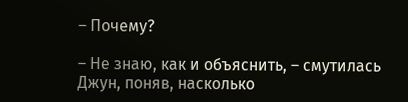– Почему?

– Не знаю, как и объяснить, – смутилась Джун, поняв, насколько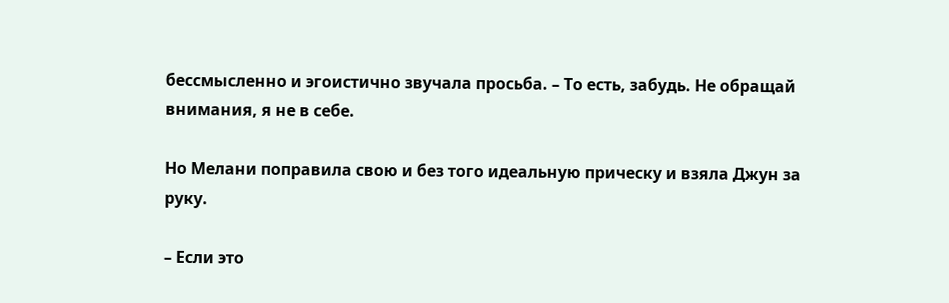бессмысленно и эгоистично звучала просьба. – То есть, забудь. Не обращай внимания, я не в себе.

Но Мелани поправила свою и без того идеальную прическу и взяла Джун за руку.

– Если это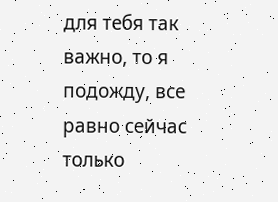для тебя так важно, то я подожду, все равно сейчас только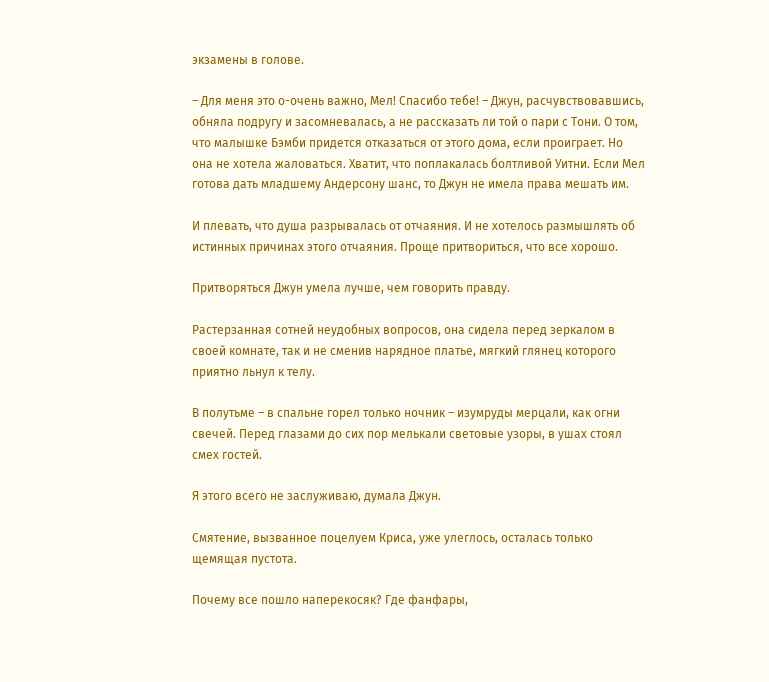экзамены в голове.

– Для меня это о-очень важно, Мел! Спасибо тебе! – Джун, расчувствовавшись, обняла подругу и засомневалась, а не рассказать ли той о пари с Тони. О том, что малышке Бэмби придется отказаться от этого дома, если проиграет. Но она не хотела жаловаться. Хватит, что поплакалась болтливой Уитни. Если Мел готова дать младшему Андерсону шанс, то Джун не имела права мешать им.

И плевать, что душа разрывалась от отчаяния. И не хотелось размышлять об истинных причинах этого отчаяния. Проще притвориться, что все хорошо.

Притворяться Джун умела лучше, чем говорить правду.

Растерзанная сотней неудобных вопросов, она сидела перед зеркалом в своей комнате, так и не сменив нарядное платье, мягкий глянец которого приятно льнул к телу.

В полутьме – в спальне горел только ночник – изумруды мерцали, как огни свечей. Перед глазами до сих пор мелькали световые узоры, в ушах стоял смех гостей.

Я этого всего не заслуживаю, думала Джун.

Смятение, вызванное поцелуем Криса, уже улеглось, осталась только щемящая пустота.

Почему все пошло наперекосяк? Где фанфары,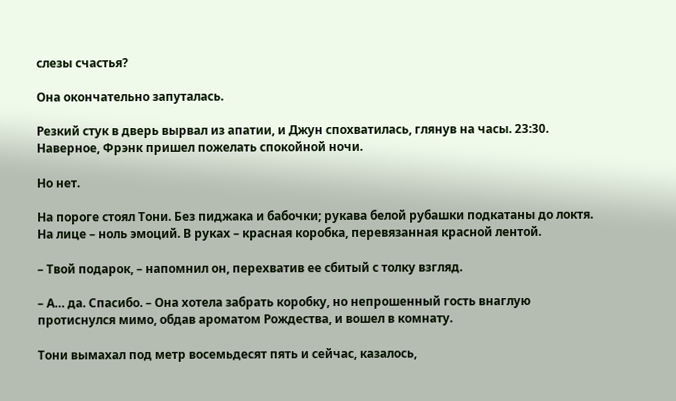слезы счастья?

Она окончательно запуталась.

Резкий стук в дверь вырвал из апатии, и Джун спохватилась, глянув на часы. 23:30. Наверное, Фрэнк пришел пожелать спокойной ночи.

Но нет.

На пороге стоял Тони. Без пиджака и бабочки; рукава белой рубашки подкатаны до локтя. На лице – ноль эмоций. В руках – красная коробка, перевязанная красной лентой.

– Твой подарок, – напомнил он, перехватив ее сбитый с толку взгляд.

– А… да. Спасибо. – Она хотела забрать коробку, но непрошенный гость внаглую протиснулся мимо, обдав ароматом Рождества, и вошел в комнату.

Тони вымахал под метр восемьдесят пять и сейчас, казалось,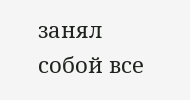занял собой все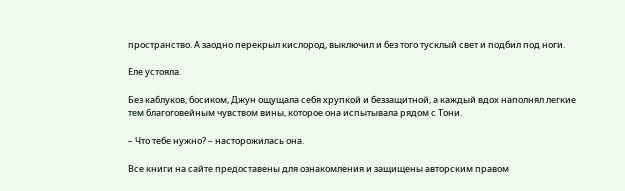пространство. А заодно перекрыл кислород, выключил и без того тусклый свет и подбил под ноги.

Еле устояла.

Без каблуков, босиком, Джун ощущала себя хрупкой и беззащитной, а каждый вдох наполнял легкие тем благоговейным чувством вины, которое она испытывала рядом с Тони.

– Что тебе нужно? – насторожилась она.

Все книги на сайте предоставены для ознакомления и защищены авторским правом